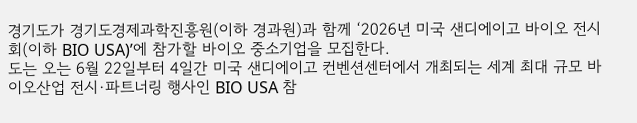경기도가 경기도경제과학진흥원(이하 경과원)과 함께 ‘2026년 미국 샌디에이고 바이오 전시회(이하 BIO USA)’에 참가할 바이오 중소기업을 모집한다.
도는 오는 6월 22일부터 4일간 미국 샌디에이고 컨벤션센터에서 개최되는 세계 최대 규모 바이오산업 전시·파트너링 행사인 BIO USA 참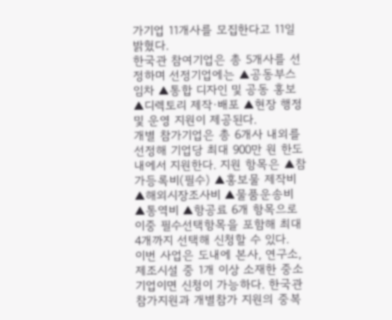가기업 11개사를 모집한다고 11일 밝혔다.
한국관 참여기업은 총 5개사를 선정하며 선정기업에는 ▲공동부스 임차 ▲통합 디자인 및 공동 홍보 ▲디렉토리 제작·배포 ▲현장 행정 및 운영 지원이 제공된다.
개별 참가기업은 총 6개사 내외를 선정해 기업당 최대 900만 원 한도 내에서 지원한다. 지원 항목은 ▲참가등록비(필수) ▲홍보물 제작비 ▲해외시장조사비 ▲물품운송비 ▲통역비 ▲항공료 6개 항목으로 이중 필수선택항목을 포함해 최대 4개까지 선택해 신청할 수 있다.
이번 사업은 도내에 본사, 연구소, 제조시설 중 1개 이상 소재한 중소기업이면 신청이 가능하다. 한국관 참가지원과 개별참가 지원의 중복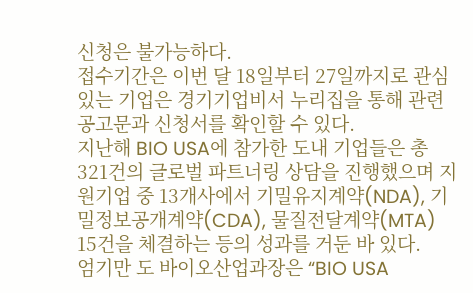신청은 불가능하다.
접수기간은 이번 달 18일부터 27일까지로 관심 있는 기업은 경기기업비서 누리집을 통해 관련 공고문과 신청서를 확인할 수 있다.
지난해 BIO USA에 참가한 도내 기업들은 총 321건의 글로벌 파트너링 상담을 진행했으며 지원기업 중 13개사에서 기밀유지계약(NDA), 기밀정보공개계약(CDA), 물질전달계약(MTA) 15건을 체결하는 등의 성과를 거둔 바 있다.
엄기만 도 바이오산업과장은 “BIO USA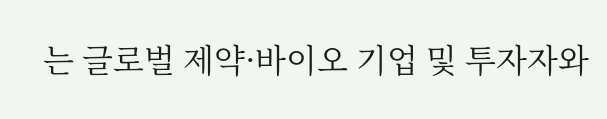는 글로벌 제약·바이오 기업 및 투자자와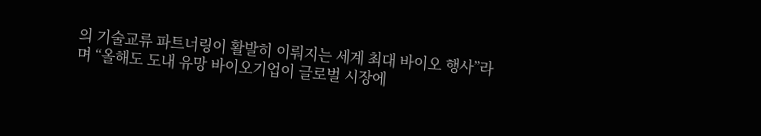의 기술교류 파트너링이 활발히 이뤄지는 세계 최대 바이오 행사”라며 “올해도 도내 유망 바이오기업이 글로벌 시장에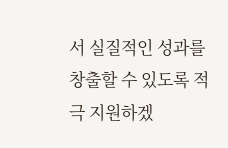서 실질적인 성과를 창출할 수 있도록 적극 지원하겠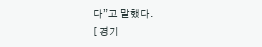다”고 말했다.
[ 경기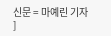신문 = 마예린 기자 ]